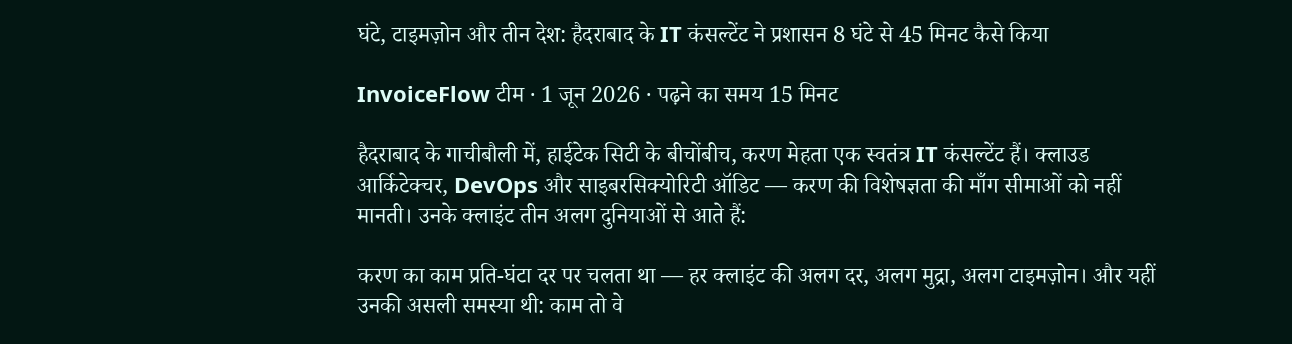घंटे, टाइमज़ोन और तीन देश: हैदराबाद के IT कंसल्टेंट ने प्रशासन 8 घंटे से 45 मिनट कैसे किया

InvoiceFlow टीम · 1 जून 2026 · पढ़ने का समय 15 मिनट

हैदराबाद के गाचीबौली में, हाईटेक सिटी के बीचोंबीच, करण मेहता एक स्वतंत्र IT कंसल्टेंट हैं। क्लाउड आर्किटेक्चर, DevOps और साइबरसिक्योरिटी ऑडिट — करण की विशेषज्ञता की माँग सीमाओं को नहीं मानती। उनके क्लाइंट तीन अलग दुनियाओं से आते हैं:

करण का काम प्रति-घंटा दर पर चलता था — हर क्लाइंट की अलग दर, अलग मुद्रा, अलग टाइमज़ोन। और यहीं उनकी असली समस्या थी: काम तो वे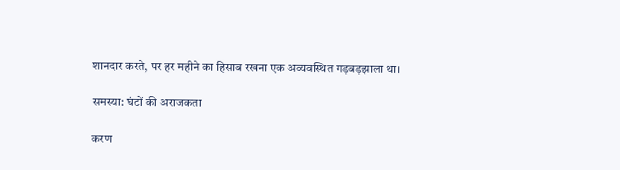शानदार करते, पर हर महीने का हिसाब रखना एक अव्यवस्थित गड़बड़झाला था।

समस्या: घंटों की अराजकता

करण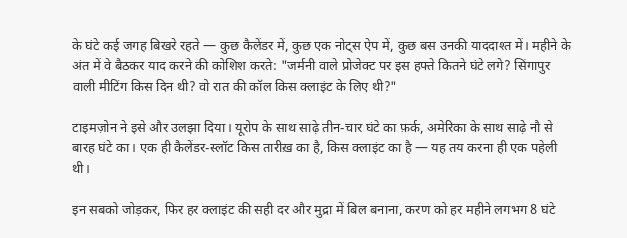के घंटे कई जगह बिखरे रहते — कुछ कैलेंडर में, कुछ एक नोट्स ऐप में, कुछ बस उनकी याददाश्त में। महीने के अंत में वे बैठकर याद करने की कोशिश करते: "जर्मनी वाले प्रोजेक्ट पर इस हफ्ते कितने घंटे लगे? सिंगापुर वाली मीटिंग किस दिन थी? वो रात की कॉल किस क्लाइंट के लिए थी?"

टाइमज़ोन ने इसे और उलझा दिया। यूरोप के साथ साढ़े तीन-चार घंटे का फ़र्क, अमेरिका के साथ साढ़े नौ से बारह घंटे का। एक ही कैलेंडर-स्लॉट किस तारीख़ का है, किस क्लाइंट का है — यह तय करना ही एक पहेली थी।

इन सबको जोड़कर, फिर हर क्लाइंट की सही दर और मुद्रा में बिल बनाना, करण को हर महीने लगभग 8 घंटे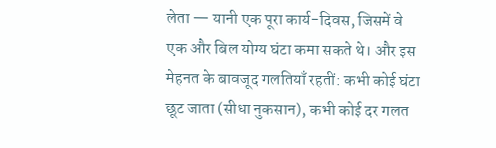लेता — यानी एक पूरा कार्य-दिवस, जिसमें वे एक और बिल योग्य घंटा कमा सकते थे। और इस मेहनत के बावजूद गलतियाँ रहतीं: कभी कोई घंटा छूट जाता (सीधा नुकसान), कभी कोई दर गलत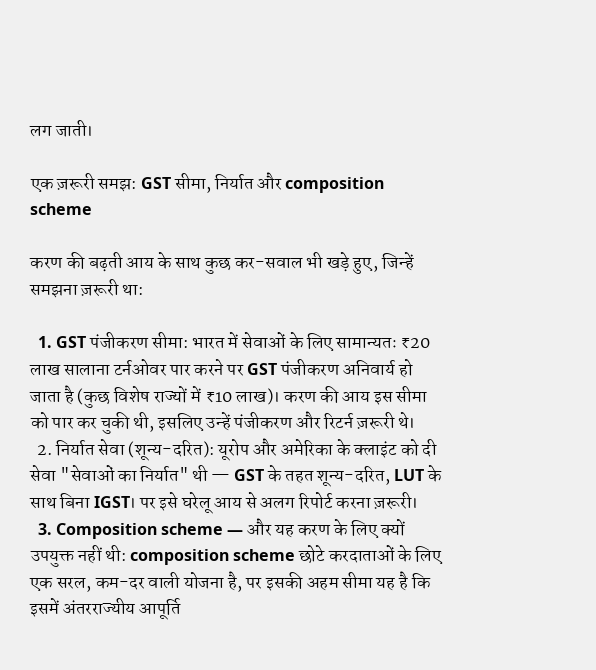लग जाती।

एक ज़रूरी समझ: GST सीमा, निर्यात और composition scheme

करण की बढ़ती आय के साथ कुछ कर-सवाल भी खड़े हुए, जिन्हें समझना ज़रूरी था:

  1. GST पंजीकरण सीमा: भारत में सेवाओं के लिए सामान्यतः ₹20 लाख सालाना टर्नओवर पार करने पर GST पंजीकरण अनिवार्य हो जाता है (कुछ विशेष राज्यों में ₹10 लाख)। करण की आय इस सीमा को पार कर चुकी थी, इसलिए उन्हें पंजीकरण और रिटर्न ज़रूरी थे।
  2. निर्यात सेवा (शून्य-दरित): यूरोप और अमेरिका के क्लाइंट को दी सेवा "सेवाओं का निर्यात" थी — GST के तहत शून्य-दरित, LUT के साथ बिना IGST। पर इसे घरेलू आय से अलग रिपोर्ट करना ज़रूरी।
  3. Composition scheme — और यह करण के लिए क्यों उपयुक्त नहीं थी: composition scheme छोटे करदाताओं के लिए एक सरल, कम-दर वाली योजना है, पर इसकी अहम सीमा यह है कि इसमें अंतरराज्यीय आपूर्ति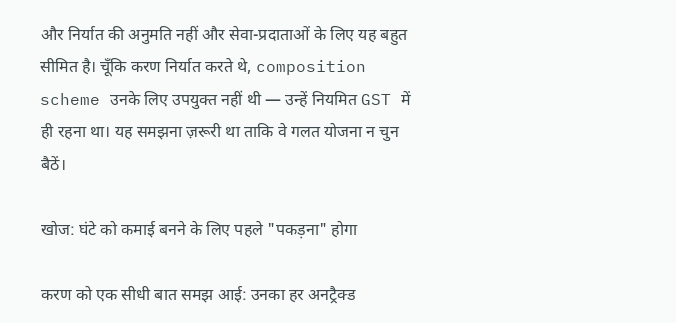और निर्यात की अनुमति नहीं और सेवा-प्रदाताओं के लिए यह बहुत सीमित है। चूँकि करण निर्यात करते थे, composition scheme उनके लिए उपयुक्त नहीं थी — उन्हें नियमित GST में ही रहना था। यह समझना ज़रूरी था ताकि वे गलत योजना न चुन बैठें।

खोज: घंटे को कमाई बनने के लिए पहले "पकड़ना" होगा

करण को एक सीधी बात समझ आई: उनका हर अनट्रैक्ड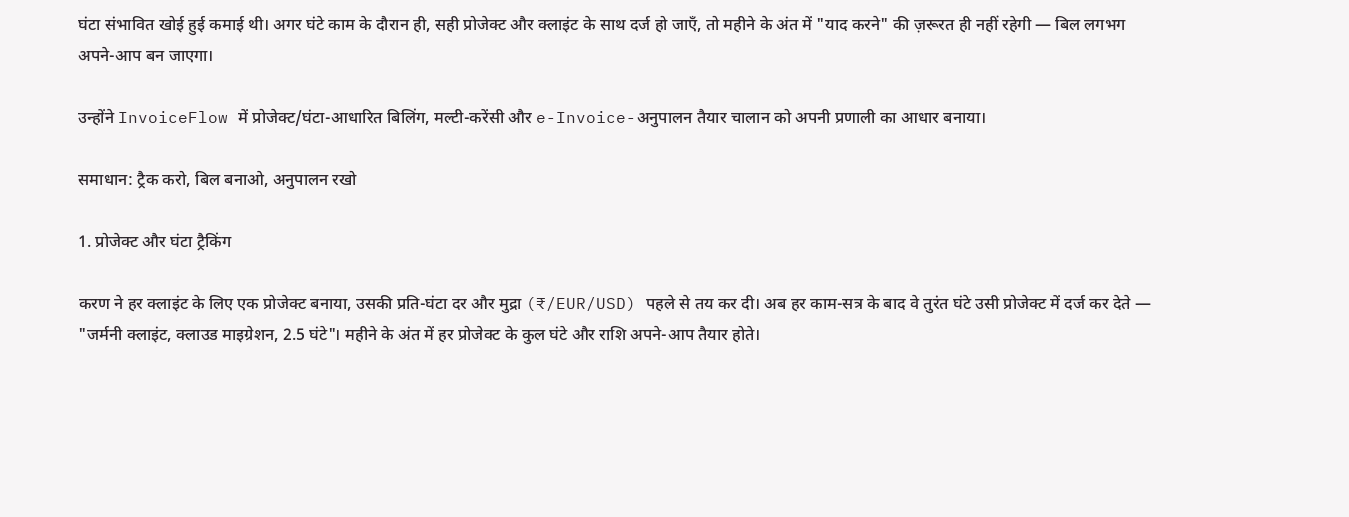घंटा संभावित खोई हुई कमाई थी। अगर घंटे काम के दौरान ही, सही प्रोजेक्ट और क्लाइंट के साथ दर्ज हो जाएँ, तो महीने के अंत में "याद करने" की ज़रूरत ही नहीं रहेगी — बिल लगभग अपने-आप बन जाएगा।

उन्होंने InvoiceFlow में प्रोजेक्ट/घंटा-आधारित बिलिंग, मल्टी-करेंसी और e-Invoice-अनुपालन तैयार चालान को अपनी प्रणाली का आधार बनाया।

समाधान: ट्रैक करो, बिल बनाओ, अनुपालन रखो

1. प्रोजेक्ट और घंटा ट्रैकिंग

करण ने हर क्लाइंट के लिए एक प्रोजेक्ट बनाया, उसकी प्रति-घंटा दर और मुद्रा (₹/EUR/USD) पहले से तय कर दी। अब हर काम-सत्र के बाद वे तुरंत घंटे उसी प्रोजेक्ट में दर्ज कर देते — "जर्मनी क्लाइंट, क्लाउड माइग्रेशन, 2.5 घंटे"। महीने के अंत में हर प्रोजेक्ट के कुल घंटे और राशि अपने-आप तैयार होते।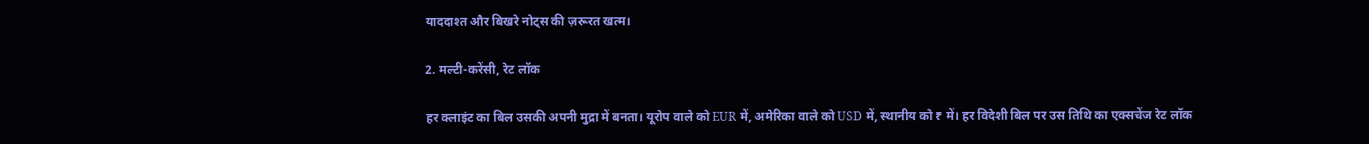याददाश्त और बिखरे नोट्स की ज़रूरत खत्म।

2. मल्टी-करेंसी, रेट लॉक

हर क्लाइंट का बिल उसकी अपनी मुद्रा में बनता। यूरोप वाले को EUR में, अमेरिका वाले को USD में, स्थानीय को ₹ में। हर विदेशी बिल पर उस तिथि का एक्सचेंज रेट लॉक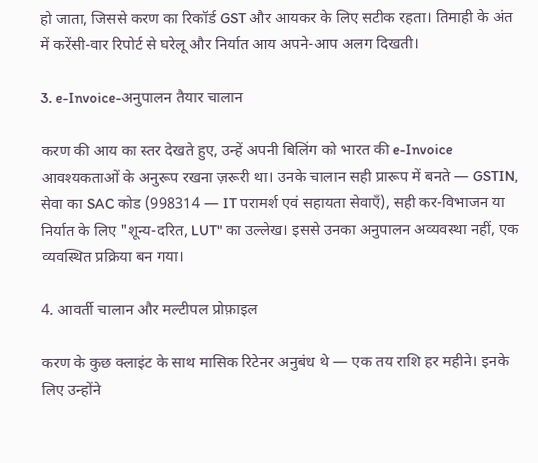हो जाता, जिससे करण का रिकॉर्ड GST और आयकर के लिए सटीक रहता। तिमाही के अंत में करेंसी-वार रिपोर्ट से घरेलू और निर्यात आय अपने-आप अलग दिखती।

3. e-Invoice-अनुपालन तैयार चालान

करण की आय का स्तर देखते हुए, उन्हें अपनी बिलिंग को भारत की e-Invoice आवश्यकताओं के अनुरूप रखना ज़रूरी था। उनके चालान सही प्रारूप में बनते — GSTIN, सेवा का SAC कोड (998314 — IT परामर्श एवं सहायता सेवाएँ), सही कर-विभाजन या निर्यात के लिए "शून्य-दरित, LUT" का उल्लेख। इससे उनका अनुपालन अव्यवस्था नहीं, एक व्यवस्थित प्रक्रिया बन गया।

4. आवर्ती चालान और मल्टीपल प्रोफ़ाइल

करण के कुछ क्लाइंट के साथ मासिक रिटेनर अनुबंध थे — एक तय राशि हर महीने। इनके लिए उन्होंने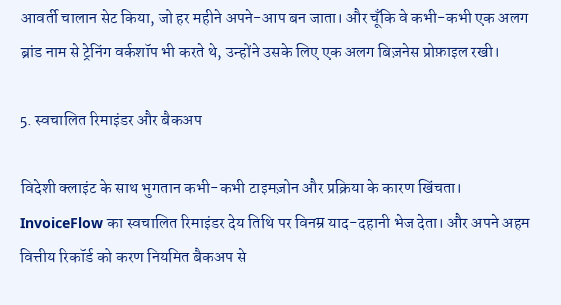आवर्ती चालान सेट किया, जो हर महीने अपने-आप बन जाता। और चूँकि वे कभी-कभी एक अलग ब्रांड नाम से ट्रेनिंग वर्कशॉप भी करते थे, उन्होंने उसके लिए एक अलग बिज़नेस प्रोफ़ाइल रखी।

5. स्वचालित रिमाइंडर और बैकअप

विदेशी क्लाइंट के साथ भुगतान कभी-कभी टाइमज़ोन और प्रक्रिया के कारण खिंचता। InvoiceFlow का स्वचालित रिमाइंडर देय तिथि पर विनम्र याद-दहानी भेज देता। और अपने अहम वित्तीय रिकॉर्ड को करण नियमित बैकअप से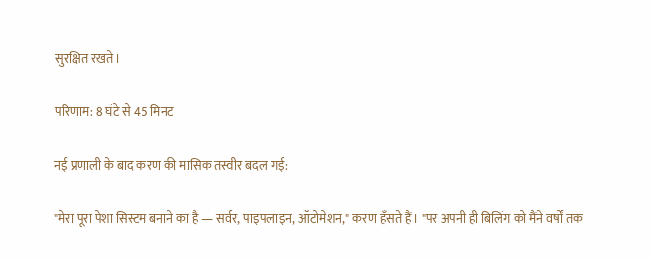सुरक्षित रखते।

परिणाम: 8 घंटे से 45 मिनट

नई प्रणाली के बाद करण की मासिक तस्वीर बदल गई:

"मेरा पूरा पेशा सिस्टम बनाने का है — सर्वर, पाइपलाइन, ऑटोमेशन," करण हँसते हैं। "पर अपनी ही बिलिंग को मैंने वर्षों तक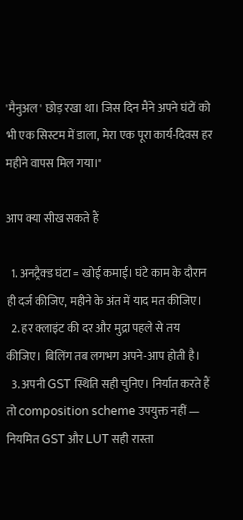'मैनुअल' छोड़ रखा था। जिस दिन मैंने अपने घंटों को भी एक सिस्टम में डाला, मेरा एक पूरा कार्य-दिवस हर महीने वापस मिल गया।"

आप क्या सीख सकते हैं

  1. अनट्रैक्ड घंटा = खोई कमाई। घंटे काम के दौरान ही दर्ज कीजिए, महीने के अंत में याद मत कीजिए।
  2. हर क्लाइंट की दर और मुद्रा पहले से तय कीजिए। बिलिंग तब लगभग अपने-आप होती है।
  3. अपनी GST स्थिति सही चुनिए। निर्यात करते हैं तो composition scheme उपयुक्त नहीं — नियमित GST और LUT सही रास्ता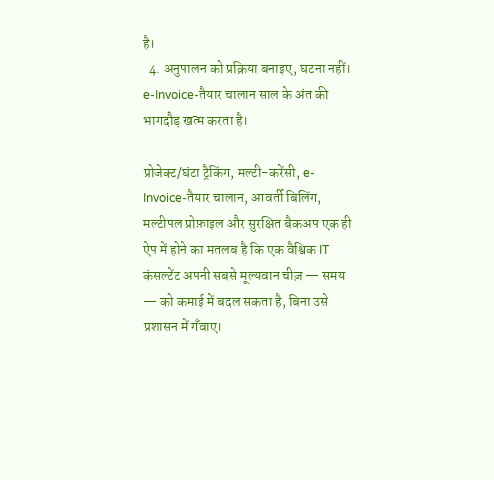है।
  4. अनुपालन को प्रक्रिया बनाइए, घटना नहीं। e-Invoice-तैयार चालान साल के अंत की भागदौड़ खत्म करता है।

प्रोजेक्ट/घंटा ट्रैकिंग, मल्टी-करेंसी, e-Invoice-तैयार चालान, आवर्ती बिलिंग, मल्टीपल प्रोफ़ाइल और सुरक्षित बैकअप एक ही ऐप में होने का मतलब है कि एक वैश्विक IT कंसल्टेंट अपनी सबसे मूल्यवान चीज़ — समय — को कमाई में बदल सकता है, बिना उसे प्रशासन में गँवाए।